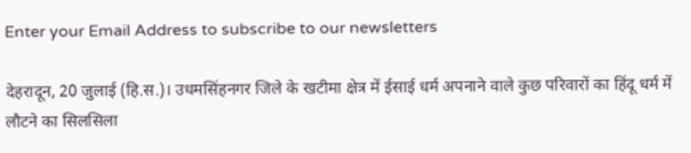Enter your Email Address to subscribe to our newsletters

देहरादून, 20 जुलाई (हि.स.)। उधमसिंहनगर जिले के खटीमा क्षेत्र में ईसाई धर्म अपनाने वाले कुछ परिवारों का हिंदू धर्म में लौटने का सिलसिला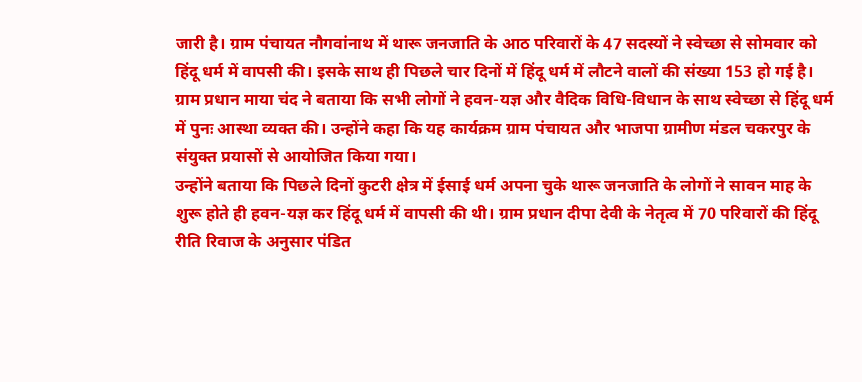जारी है। ग्राम पंचायत नौगवांनाथ में थारू जनजाति के आठ परिवारों के 47 सदस्यों ने स्वेच्छा से सोमवार को हिंदू धर्म में वापसी की। इसके साथ ही पिछले चार दिनों में हिंदू धर्म में लौटने वालों की संख्या 153 हो गई है।
ग्राम प्रधान माया चंद ने बताया कि सभी लोगों ने हवन-यज्ञ और वैदिक विधि-विधान के साथ स्वेच्छा से हिंदू धर्म में पुनः आस्था व्यक्त की। उन्होंने कहा कि यह कार्यक्रम ग्राम पंचायत और भाजपा ग्रामीण मंडल चकरपुर के संयुक्त प्रयासों से आयोजित किया गया।
उन्होंने बताया कि पिछले दिनों कुटरी क्षेत्र में ईसाई धर्म अपना चुके थारू जनजाति के लोगों ने सावन माह के शुरू होते ही हवन-यज्ञ कर हिंदू धर्म में वापसी की थी। ग्राम प्रधान दीपा देवी के नेतृत्व में 70 परिवारों की हिंदू रीति रिवाज के अनुसार पंडित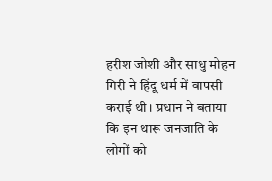हरीश जोशी और साधु मोहन गिरी ने हिंदू धर्म में वापसी कराई थी। प्रधान ने बताया कि इन थारू जनजाति के लोगों को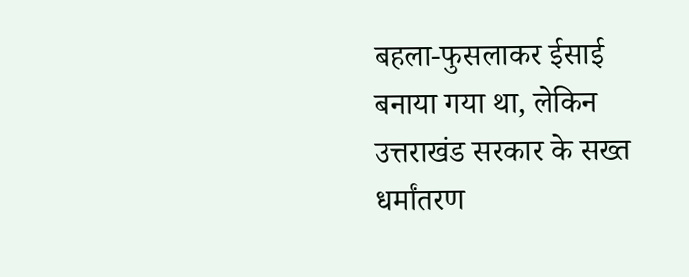बहला-फुसलाकर ईसाई बनाया गया था, लेकिन उत्तराखंड सरकार के सख्त धर्मांतरण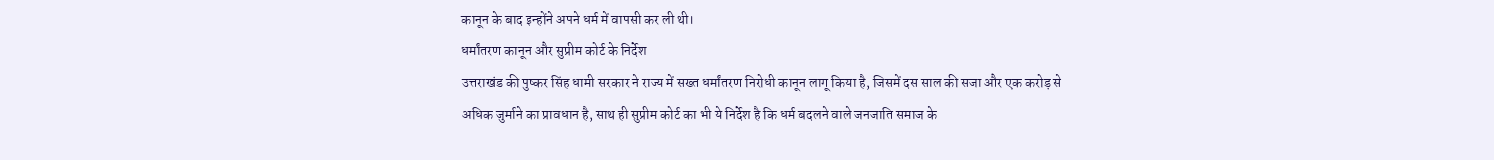कानून के बाद इन्होंने अपने धर्म में वापसी कर ली थी।
धर्मांतरण कानून और सुप्रीम कोर्ट के निर्देश
उत्तराखंड की पुष्कर सिंह धामी सरकार ने राज्य में सख्त धर्मांतरण निरोधी कानून लागू किया है, जिसमें दस साल की सजा और एक करोड़ से अधिक जुर्माने का प्रावधान है, साथ ही सुप्रीम कोर्ट का भी ये निर्देश है कि धर्म बदलने वाले जनजाति समाज के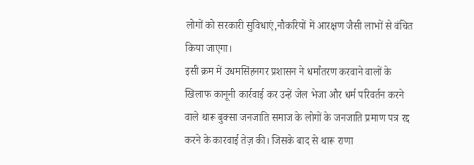लोगों को सरकारी सुविधाएं,नौकरियों में आरक्षण जैसी लाभों से वंचित किया जाएगा।
इसी क्रम में उधमसिंहनगर प्रशासन ने धर्मांतरण करवाने वालों के खिलाफ कानूनी कार्रवाई कर उन्हें जेल भेजा और धर्म परिवर्तन करने वाले थारू बुक्सा जनजाति समाज के लोगों के जनजाति प्रमाण पत्र रद्द करने के कारवाई तेज़ की। जिसके बाद से थारू राणा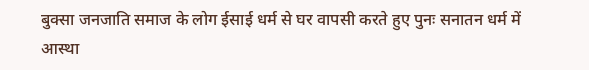बुक्सा जनजाति समाज के लोग ईसाई धर्म से घर वापसी करते हुए पुनः सनातन धर्म में आस्था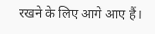रखने के लिए आगे आए हैं।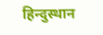हिन्दुस्थान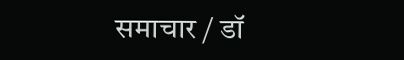समाचार / डॉ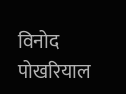विनोद पोखरियाल